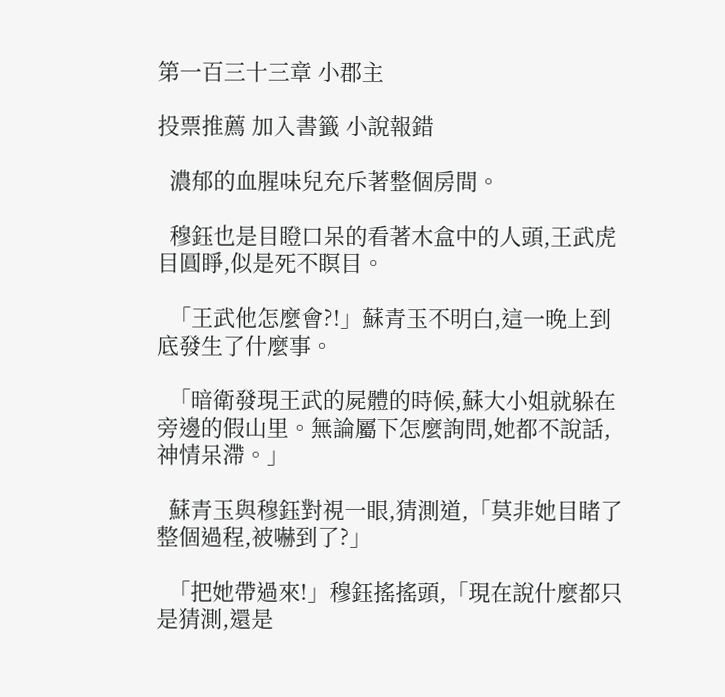第一百三十三章 小郡主

投票推薦 加入書籤 小說報錯

  濃郁的血腥味兒充斥著整個房間。

  穆鈺也是目瞪口呆的看著木盒中的人頭,王武虎目圓睜,似是死不瞑目。

  「王武他怎麼會?!」蘇青玉不明白,這一晚上到底發生了什麼事。

  「暗衛發現王武的屍體的時候,蘇大小姐就躲在旁邊的假山里。無論屬下怎麼詢問,她都不說話,神情呆滯。」

  蘇青玉與穆鈺對視一眼,猜測道,「莫非她目睹了整個過程,被嚇到了?」

  「把她帶過來!」穆鈺搖搖頭,「現在說什麼都只是猜測,還是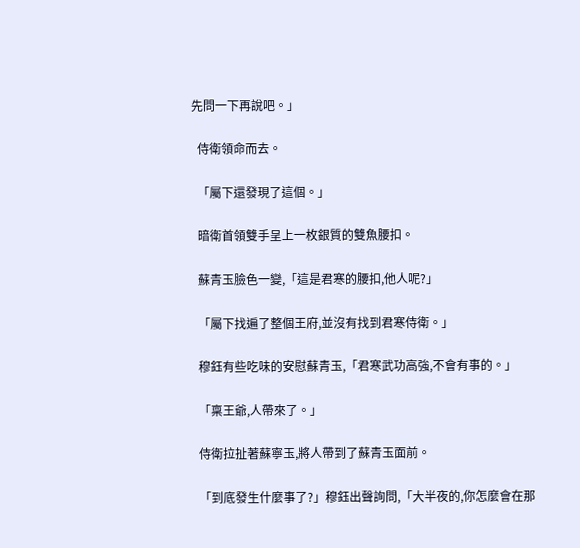先問一下再說吧。」

  侍衛領命而去。

  「屬下還發現了這個。」

  暗衛首領雙手呈上一枚銀質的雙魚腰扣。

  蘇青玉臉色一變,「這是君寒的腰扣,他人呢?」

  「屬下找遍了整個王府,並沒有找到君寒侍衛。」

  穆鈺有些吃味的安慰蘇青玉,「君寒武功高強,不會有事的。」

  「稟王爺,人帶來了。」

  侍衛拉扯著蘇寧玉,將人帶到了蘇青玉面前。

  「到底發生什麼事了?」穆鈺出聲詢問,「大半夜的,你怎麼會在那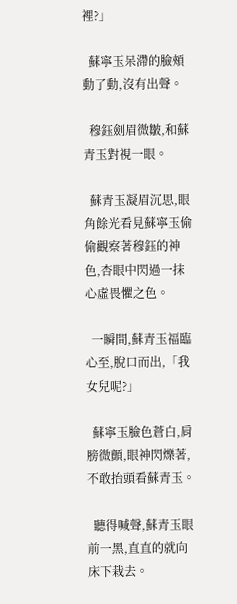裡?」

  蘇寧玉呆滯的臉頰動了動,沒有出聲。

  穆鈺劍眉微皺,和蘇青玉對視一眼。

  蘇青玉凝眉沉思,眼角餘光看見蘇寧玉偷偷觀察著穆鈺的神色,杏眼中閃過一抹心虛畏懼之色。

  一瞬間,蘇青玉福臨心至,脫口而出,「我女兒呢?」

  蘇寧玉臉色蒼白,肩膀微顫,眼神閃爍著,不敢抬頭看蘇青玉。

  聽得喊聲,蘇青玉眼前一黑,直直的就向床下栽去。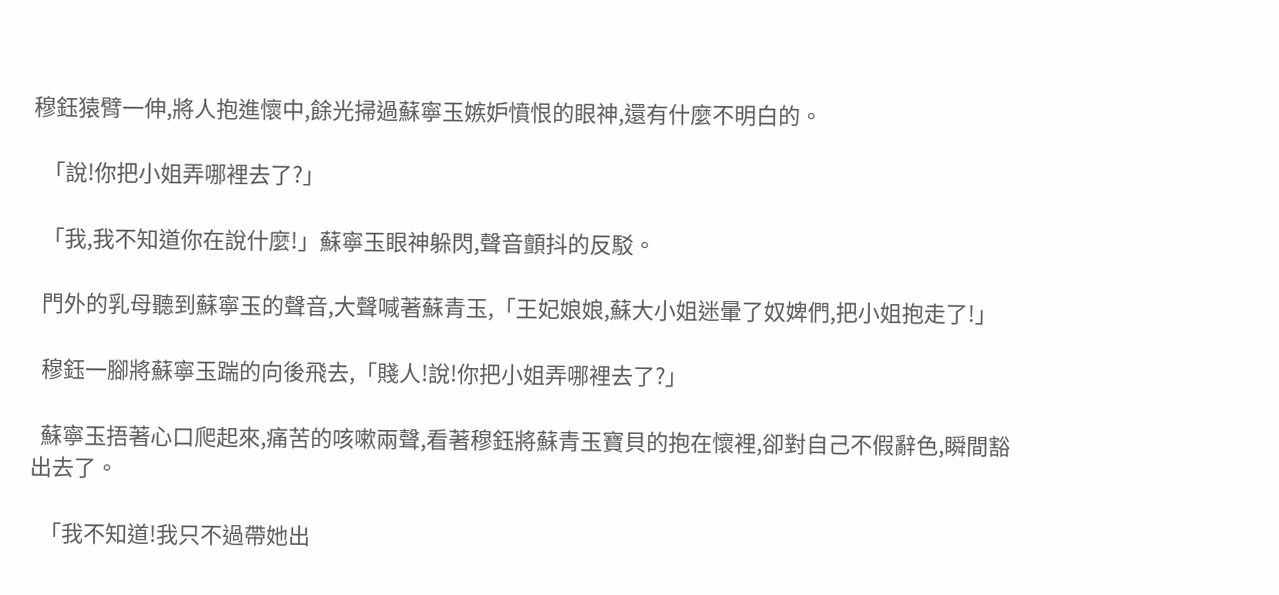穆鈺猿臂一伸,將人抱進懷中,餘光掃過蘇寧玉嫉妒憤恨的眼神,還有什麼不明白的。

  「說!你把小姐弄哪裡去了?」

  「我,我不知道你在說什麼!」蘇寧玉眼神躲閃,聲音顫抖的反駁。

  門外的乳母聽到蘇寧玉的聲音,大聲喊著蘇青玉,「王妃娘娘,蘇大小姐迷暈了奴婢們,把小姐抱走了!」

  穆鈺一腳將蘇寧玉踹的向後飛去,「賤人!說!你把小姐弄哪裡去了?」

  蘇寧玉捂著心口爬起來,痛苦的咳嗽兩聲,看著穆鈺將蘇青玉寶貝的抱在懷裡,卻對自己不假辭色,瞬間豁出去了。

  「我不知道!我只不過帶她出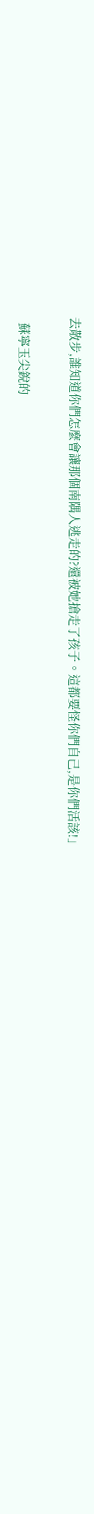去散步,誰知道你們怎麼會讓那個南隅人逃走的?還被她搶走了孩子。這都要怪你們自己,是你們活該!」

  蘇寧玉尖銳的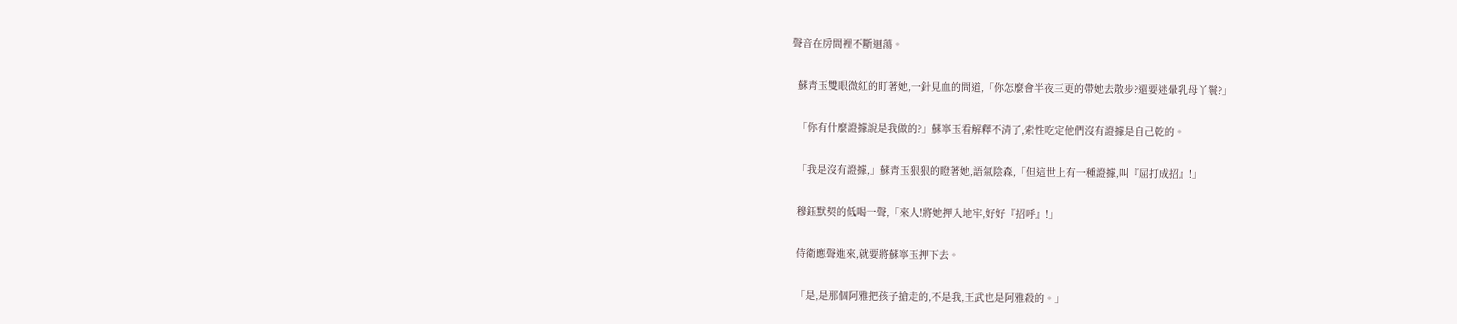聲音在房間裡不斷迴蕩。

  蘇青玉雙眼微紅的盯著她,一針見血的問道,「你怎麼會半夜三更的帶她去散步?還要迷暈乳母丫鬟?」

  「你有什麼證據說是我做的?」蘇寧玉看解釋不清了,索性吃定他們沒有證據是自己乾的。

  「我是沒有證據,」蘇青玉狠狠的瞪著她,語氣陰森,「但這世上有一種證據,叫『屈打成招』!」

  穆鈺默契的低喝一聲,「來人!將她押入地牢,好好『招呼』!」

  侍衛應聲進來,就要將蘇寧玉押下去。

  「是,是那個阿雅把孩子搶走的,不是我,王武也是阿雅殺的。」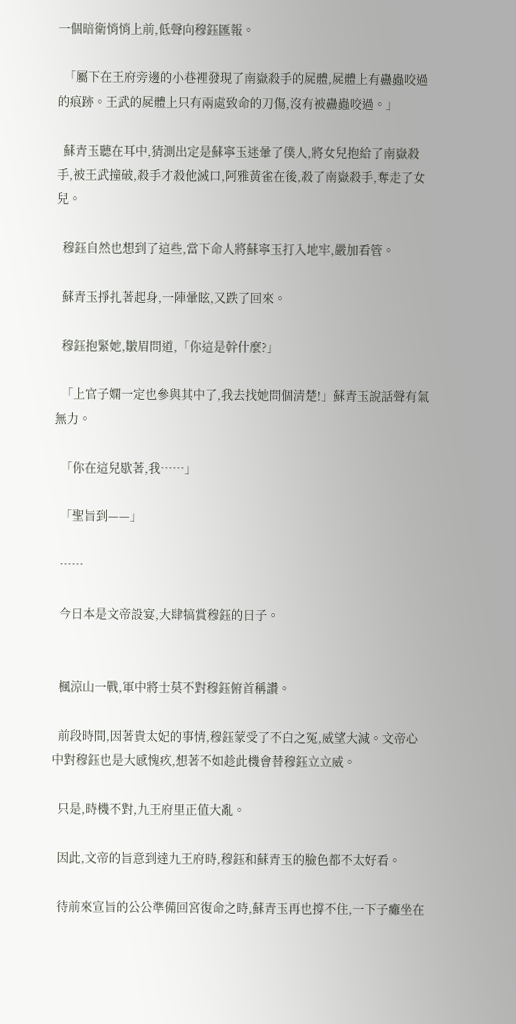一個暗衛悄悄上前,低聲向穆鈺匯報。

  「屬下在王府旁邊的小巷裡發現了南嶽殺手的屍體,屍體上有蠱蟲咬過的痕跡。王武的屍體上只有兩處致命的刀傷,沒有被蠱蟲咬過。」

  蘇青玉聽在耳中,猜測出定是蘇寧玉迷暈了僕人,將女兒抱給了南嶽殺手,被王武撞破,殺手才殺他滅口,阿雅黃雀在後,殺了南嶽殺手,奪走了女兒。

  穆鈺自然也想到了這些,當下命人將蘇寧玉打入地牢,嚴加看管。

  蘇青玉掙扎著起身,一陣暈眩,又跌了回來。

  穆鈺抱緊她,皺眉問道,「你這是幹什麼?」

  「上官子嫻一定也參與其中了,我去找她問個清楚!」蘇青玉說話聲有氣無力。

  「你在這兒歇著,我……」

  「聖旨到——」

  ……

  今日本是文帝設宴,大肆犒賞穆鈺的日子。


  楓涼山一戰,軍中將士莫不對穆鈺俯首稱讚。

  前段時間,因著貴太妃的事情,穆鈺蒙受了不白之冤,威望大減。文帝心中對穆鈺也是大感愧疚,想著不如趁此機會替穆鈺立立威。

  只是,時機不對,九王府里正值大亂。

  因此,文帝的旨意到達九王府時,穆鈺和蘇青玉的臉色都不太好看。

  待前來宣旨的公公準備回宮復命之時,蘇青玉再也撐不住,一下子癱坐在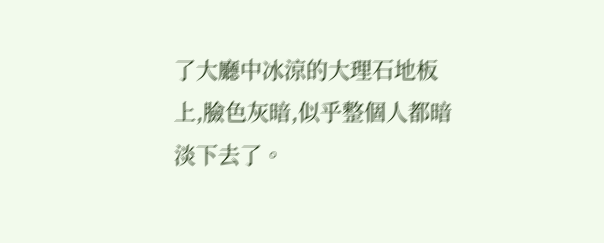了大廳中冰涼的大理石地板上,臉色灰暗,似乎整個人都暗淡下去了。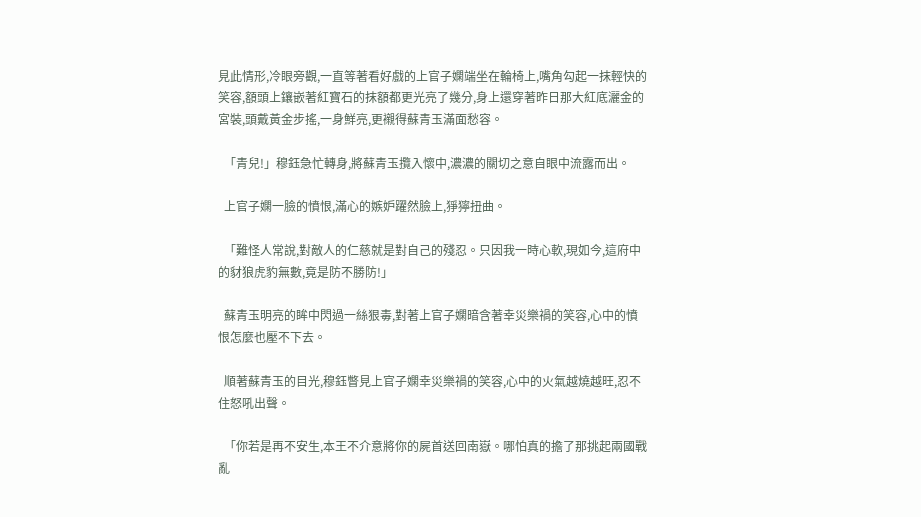見此情形,冷眼旁觀,一直等著看好戲的上官子嫻端坐在輪椅上,嘴角勾起一抹輕快的笑容,額頭上鑲嵌著紅寶石的抹額都更光亮了幾分,身上還穿著昨日那大紅底灑金的宮裝,頭戴黃金步搖,一身鮮亮,更襯得蘇青玉滿面愁容。

  「青兒!」穆鈺急忙轉身,將蘇青玉攬入懷中,濃濃的關切之意自眼中流露而出。

  上官子嫻一臉的憤恨,滿心的嫉妒躍然臉上,猙獰扭曲。

  「難怪人常說,對敵人的仁慈就是對自己的殘忍。只因我一時心軟,現如今,這府中的豺狼虎豹無數,竟是防不勝防!」

  蘇青玉明亮的眸中閃過一絲狠毒,對著上官子嫻暗含著幸災樂禍的笑容,心中的憤恨怎麼也壓不下去。

  順著蘇青玉的目光,穆鈺瞥見上官子嫻幸災樂禍的笑容,心中的火氣越燒越旺,忍不住怒吼出聲。

  「你若是再不安生,本王不介意將你的屍首送回南嶽。哪怕真的擔了那挑起兩國戰亂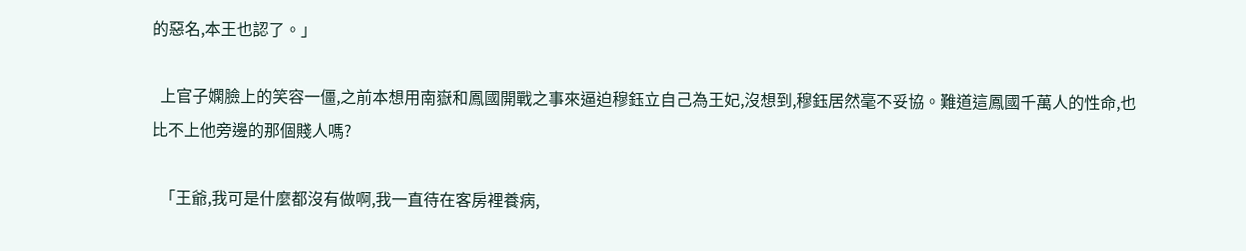的惡名,本王也認了。」

  上官子嫻臉上的笑容一僵,之前本想用南嶽和鳳國開戰之事來逼迫穆鈺立自己為王妃,沒想到,穆鈺居然毫不妥協。難道這鳳國千萬人的性命,也比不上他旁邊的那個賤人嗎?

  「王爺,我可是什麼都沒有做啊,我一直待在客房裡養病,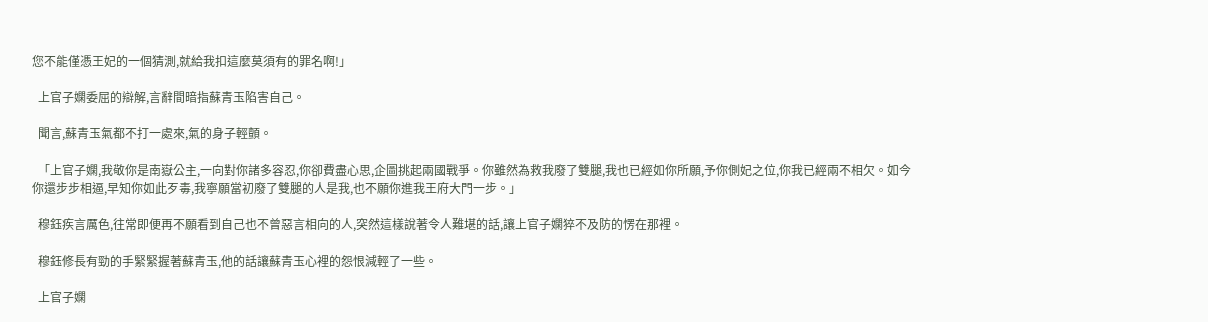您不能僅憑王妃的一個猜測,就給我扣這麼莫須有的罪名啊!」

  上官子嫻委屈的辯解,言辭間暗指蘇青玉陷害自己。

  聞言,蘇青玉氣都不打一處來,氣的身子輕顫。

  「上官子嫻,我敬你是南嶽公主,一向對你諸多容忍,你卻費盡心思,企圖挑起兩國戰爭。你雖然為救我廢了雙腿,我也已經如你所願,予你側妃之位,你我已經兩不相欠。如今你還步步相逼,早知你如此歹毒,我寧願當初廢了雙腿的人是我,也不願你進我王府大門一步。」

  穆鈺疾言厲色,往常即便再不願看到自己也不曾惡言相向的人,突然這樣說著令人難堪的話,讓上官子嫻猝不及防的愣在那裡。

  穆鈺修長有勁的手緊緊握著蘇青玉,他的話讓蘇青玉心裡的怨恨減輕了一些。

  上官子嫻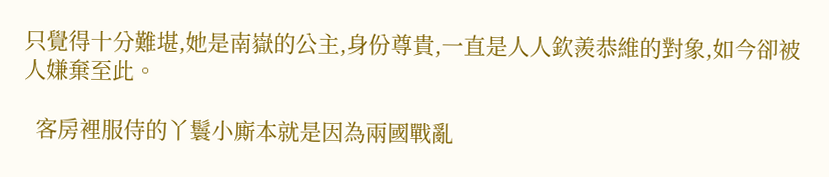只覺得十分難堪,她是南嶽的公主,身份尊貴,一直是人人欽羨恭維的對象,如今卻被人嫌棄至此。

  客房裡服侍的丫鬟小廝本就是因為兩國戰亂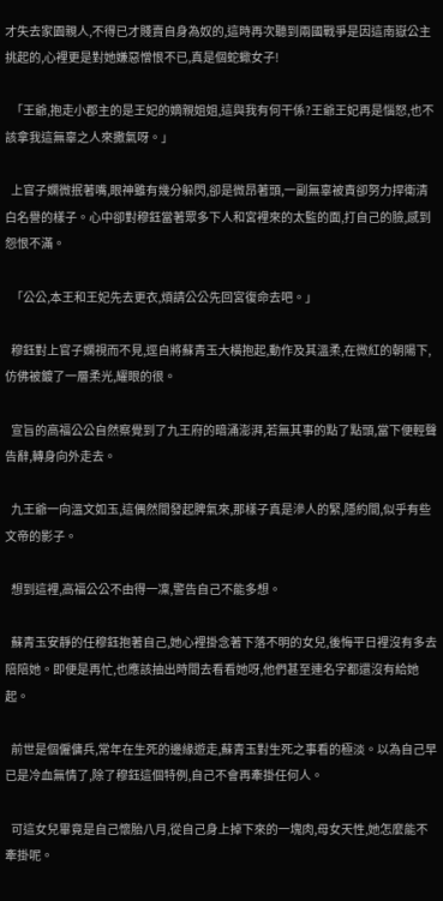才失去家園親人,不得已才賤賣自身為奴的,這時再次聽到兩國戰爭是因這南嶽公主挑起的,心裡更是對她嫌惡憎恨不已,真是個蛇蠍女子!

  「王爺,抱走小郡主的是王妃的嫡親姐姐,這與我有何干係?王爺王妃再是惱怒,也不該拿我這無辜之人來撒氣呀。」

  上官子嫻微抿著嘴,眼神雖有幾分躲閃,卻是微昂著頭,一副無辜被責卻努力捍衛清白名譽的樣子。心中卻對穆鈺當著眾多下人和宮裡來的太監的面,打自己的臉,感到怨恨不滿。

  「公公,本王和王妃先去更衣,煩請公公先回宮復命去吧。」

  穆鈺對上官子嫻視而不見,逕自將蘇青玉大橫抱起,動作及其溫柔,在微紅的朝陽下,仿佛被鍍了一層柔光,耀眼的很。

  宣旨的高福公公自然察覺到了九王府的暗涌澎湃,若無其事的點了點頭,當下便輕聲告辭,轉身向外走去。

  九王爺一向溫文如玉,這偶然間發起脾氣來,那樣子真是滲人的緊,隱約間,似乎有些文帝的影子。

  想到這裡,高福公公不由得一凜,警告自己不能多想。

  蘇青玉安靜的任穆鈺抱著自己,她心裡掛念著下落不明的女兒,後悔平日裡沒有多去陪陪她。即便是再忙,也應該抽出時間去看看她呀,他們甚至連名字都還沒有給她起。

  前世是個僱傭兵,常年在生死的邊緣遊走,蘇青玉對生死之事看的極淡。以為自己早已是冷血無情了,除了穆鈺這個特例,自己不會再牽掛任何人。

  可這女兒畢竟是自己懷胎八月,從自己身上掉下來的一塊肉,母女天性,她怎麼能不牽掛呢。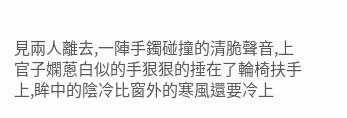見兩人離去,一陣手鐲碰撞的清脆聲音,上官子嫻蔥白似的手狠狠的捶在了輪椅扶手上,眸中的陰冷比窗外的寒風還要冷上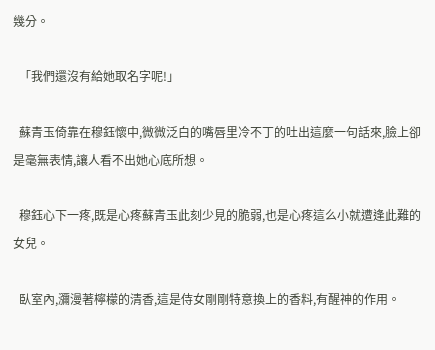幾分。

  「我們還沒有給她取名字呢!」

  蘇青玉倚靠在穆鈺懷中,微微泛白的嘴唇里冷不丁的吐出這麼一句話來,臉上卻是毫無表情,讓人看不出她心底所想。

  穆鈺心下一疼,既是心疼蘇青玉此刻少見的脆弱,也是心疼這么小就遭逢此難的女兒。

  臥室內,瀰漫著檸檬的清香,這是侍女剛剛特意換上的香料,有醒神的作用。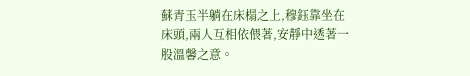蘇青玉半躺在床榻之上,穆鈺靠坐在床頭,兩人互相依偎著,安靜中透著一股溫馨之意。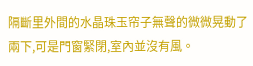隔斷里外間的水晶珠玉帘子無聲的微微晃動了兩下,可是門窗緊閉,室內並沒有風。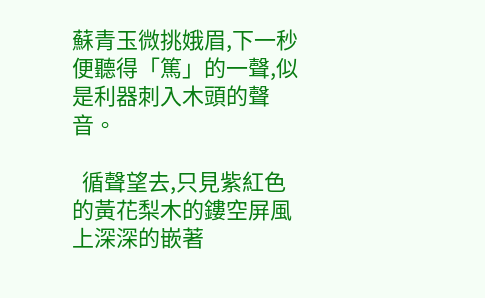蘇青玉微挑娥眉,下一秒便聽得「篤」的一聲,似是利器刺入木頭的聲音。

  循聲望去,只見紫紅色的黃花梨木的鏤空屏風上深深的嵌著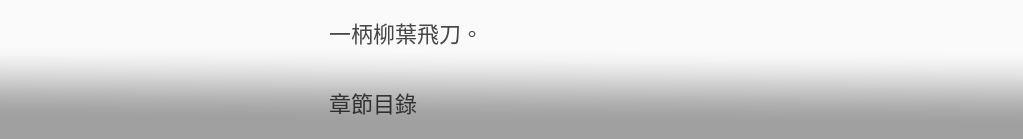一柄柳葉飛刀。

章節目錄